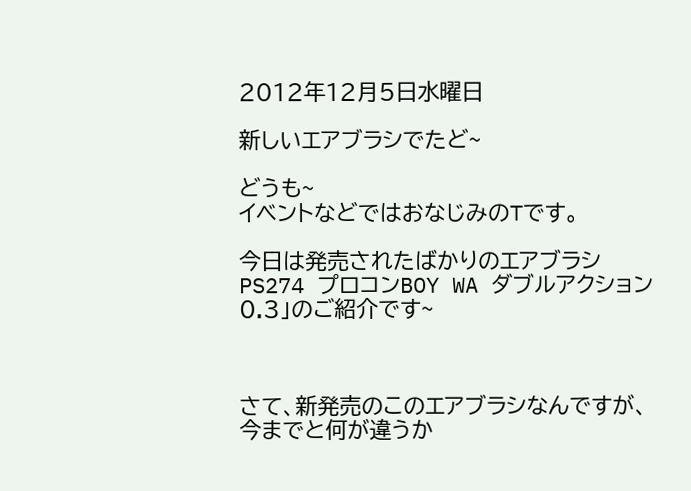2012年12月5日水曜日

新しいエアブラシでたど~

どうも~
イベントなどではおなじみのTです。

今日は発売されたばかりのエアブラシ
PS274 プロコンBOY WA ダブルアクション 0.3」のご紹介です~



さて、新発売のこのエアブラシなんですが、今までと何が違うか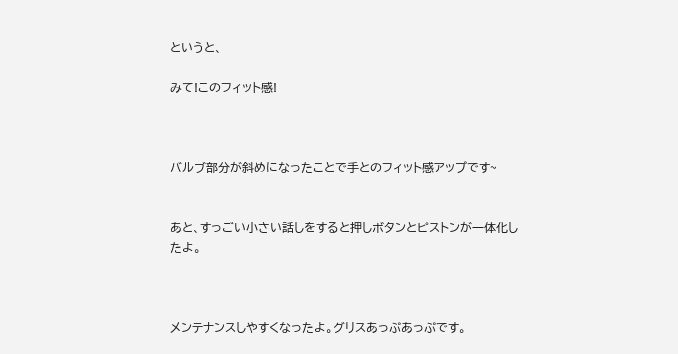というと、

みて!このフィット感!



バルブ部分が斜めになったことで手とのフィット感アップです~


あと、すっごい小さい話しをすると押しボタンとピストンが一体化したよ。



メンテナンスしやすくなったよ。グリスあっぷあっぷです。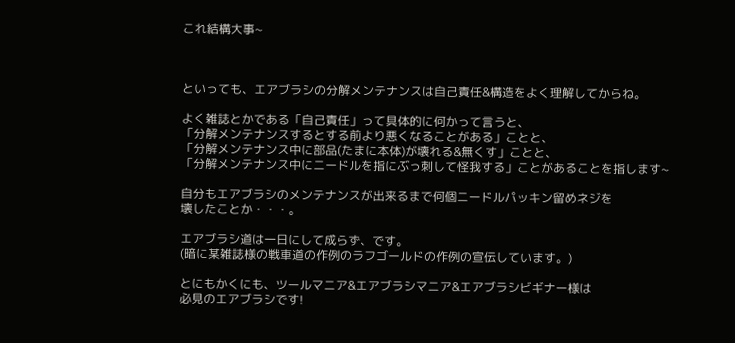これ結構大事~



といっても、エアブラシの分解メンテナンスは自己責任&構造をよく理解してからね。

よく雑誌とかである「自己責任」って具体的に何かって言うと、
「分解メンテナンスするとする前より悪くなることがある」ことと、
「分解メンテナンス中に部品(たまに本体)が壊れる&無くす」ことと、
「分解メンテナンス中にニードルを指にぶっ刺して怪我する」ことがあることを指します~

自分もエアブラシのメンテナンスが出来るまで何個ニードルパッキン留めネジを
壊したことか・・・。

エアブラシ道は一日にして成らず、です。
(暗に某雑誌様の戦車道の作例のラフゴールドの作例の宣伝しています。)

とにもかくにも、ツールマニア&エアブラシマニア&エアブラシビギナー様は
必見のエアブラシです!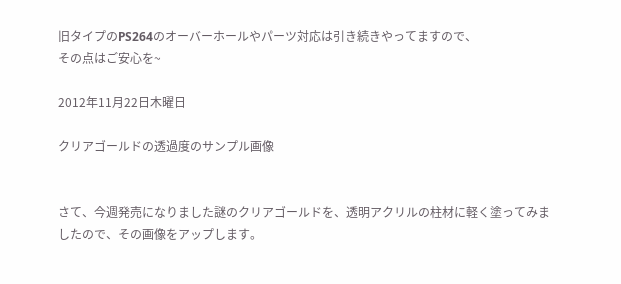旧タイプのPS264のオーバーホールやパーツ対応は引き続きやってますので、
その点はご安心を~

2012年11月22日木曜日

クリアゴールドの透過度のサンプル画像


さて、今週発売になりました謎のクリアゴールドを、透明アクリルの柱材に軽く塗ってみましたので、その画像をアップします。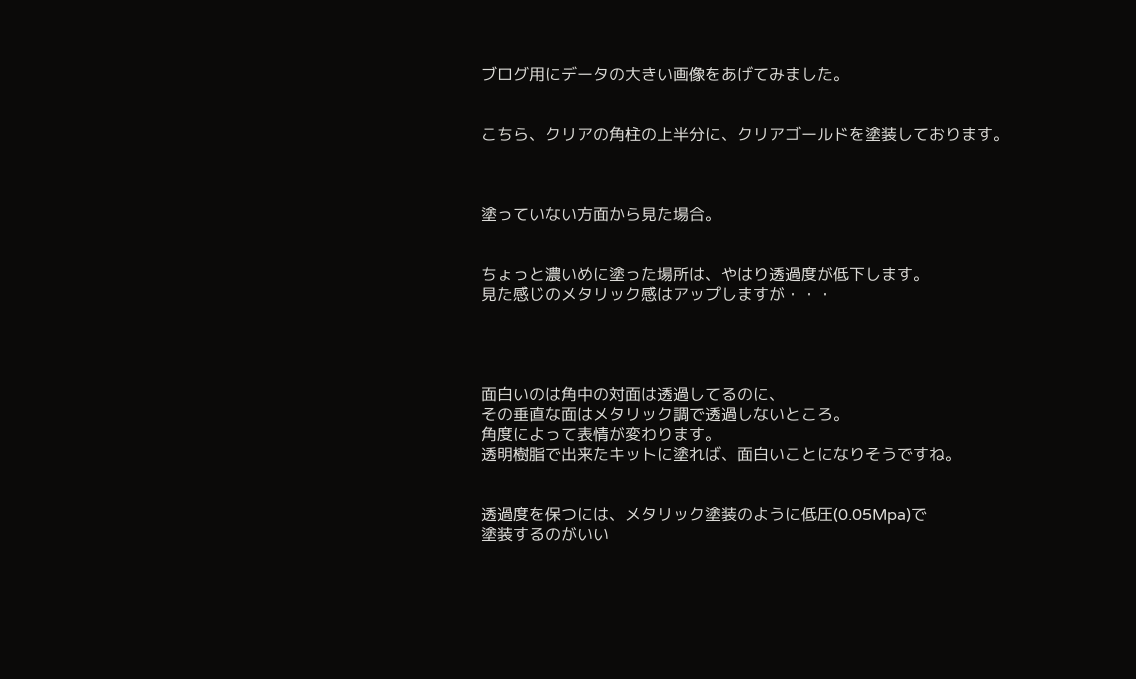ブログ用にデータの大きい画像をあげてみました。


こちら、クリアの角柱の上半分に、クリアゴールドを塗装しております。



塗っていない方面から見た場合。


ちょっと濃いめに塗った場所は、やはり透過度が低下します。
見た感じのメタリック感はアップしますが・・・




面白いのは角中の対面は透過してるのに、
その垂直な面はメタリック調で透過しないところ。
角度によって表情が変わります。
透明樹脂で出来たキットに塗れば、面白いことになりそうですね。


透過度を保つには、メタリック塗装のように低圧(0.05Mpa)で
塗装するのがいい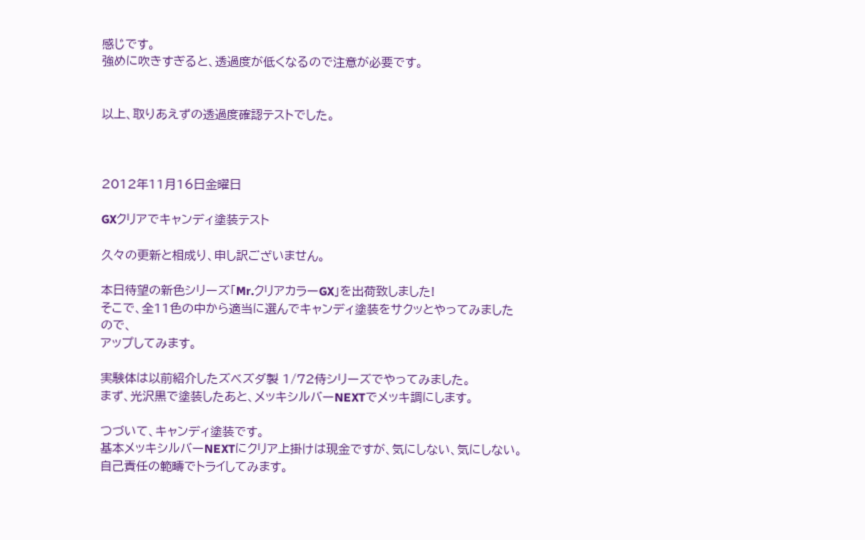感じです。
強めに吹きすぎると、透過度が低くなるので注意が必要です。


以上、取りあえずの透過度確認テストでした。



2012年11月16日金曜日

GXクリアでキャンディ塗装テスト

久々の更新と相成り、申し訳ございません。

本日待望の新色シリーズ「Mr.クリアカラーGX」を出荷致しました!
そこで、全11色の中から適当に選んでキャンディ塗装をサクッとやってみましたので、
アップしてみます。

実験体は以前紹介したズベズダ製 1/72侍シリーズでやってみました。
まず、光沢黒で塗装したあと、メッキシルバーNEXTでメッキ調にします。

つづいて、キャンディ塗装です。
基本メッキシルバーNEXTにクリア上掛けは現金ですが、気にしない、気にしない。
自己責任の範疇でトライしてみます。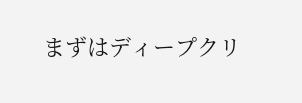まずはディープクリ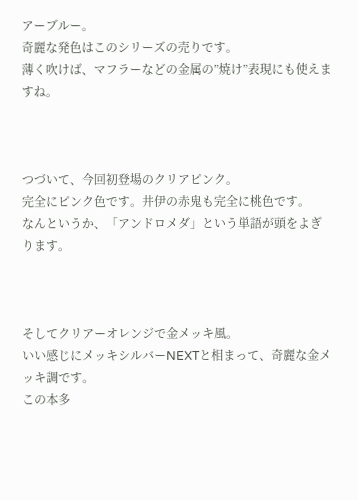アーブルー。
奇麗な発色はこのシリーズの売りです。
薄く吹けば、マフラーなどの金属の”焼け”表現にも使えますね。



つづいて、今回初登場のクリアピンク。
完全にピンク色です。井伊の赤鬼も完全に桃色です。
なんというか、「アンドロメダ」という単語が頭をよぎります。



そしてクリアーオレンジで金メッキ風。
いい感じにメッキシルバーNEXTと相まって、奇麗な金メッキ調です。
この本多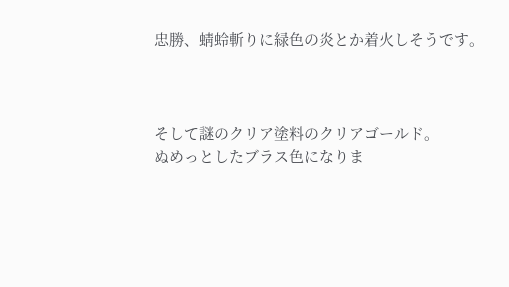忠勝、蜻蛉斬りに緑色の炎とか着火しそうです。



そして謎のクリア塗料のクリアゴールド。
ぬめっとしたブラス色になりま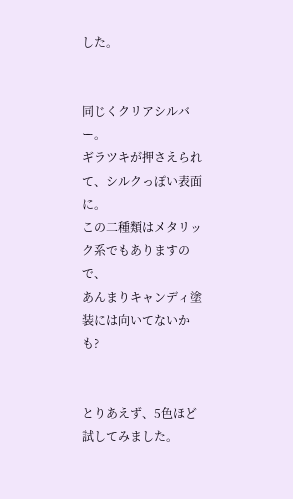した。


同じくクリアシルバー。
ギラツキが押さえられて、シルクっぽい表面に。
この二種類はメタリック系でもありますので、
あんまりキャンディ塗装には向いてないかも?


とりあえず、5色ほど試してみました。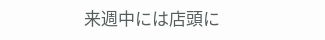来週中には店頭に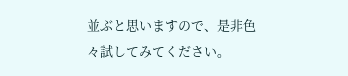並ぶと思いますので、是非色々試してみてください。